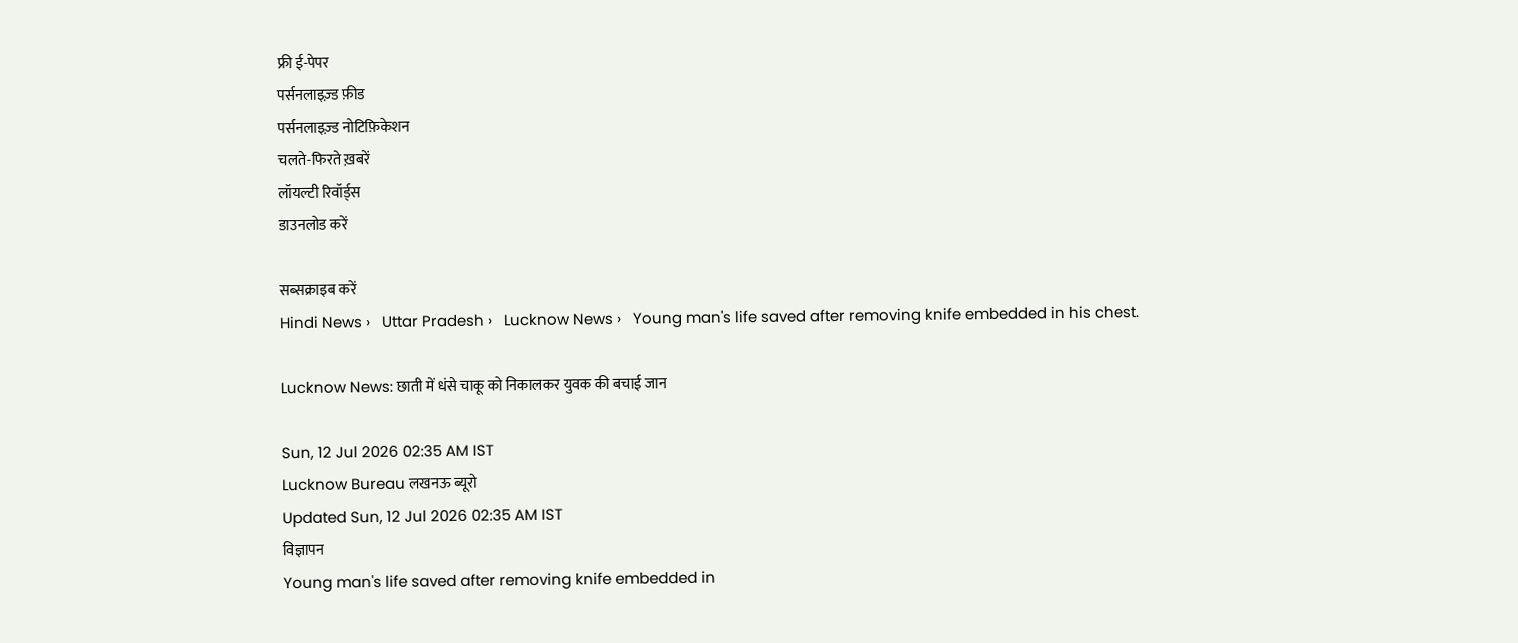फ्री ई-पेपर
पर्सनलाइज़्ड फ़ीड
पर्सनलाइज़्ड नोटिफ़िकेशन
चलते-फिरते ख़बरें
लॉयल्टी रिवॉर्ड्स
डाउनलोड करें

सब्सक्राइब करें
Hindi News ›   Uttar Pradesh ›   Lucknow News ›   Young man's life saved after removing knife embedded in his chest.

Lucknow News: छाती में धंसे चाकू को निकालकर युवक की बचाई जान

Sun, 12 Jul 2026 02:35 AM IST
Lucknow Bureau लखनऊ ब्यूरो
Updated Sun, 12 Jul 2026 02:35 AM IST
विज्ञापन
Young man's life saved after removing knife embedded in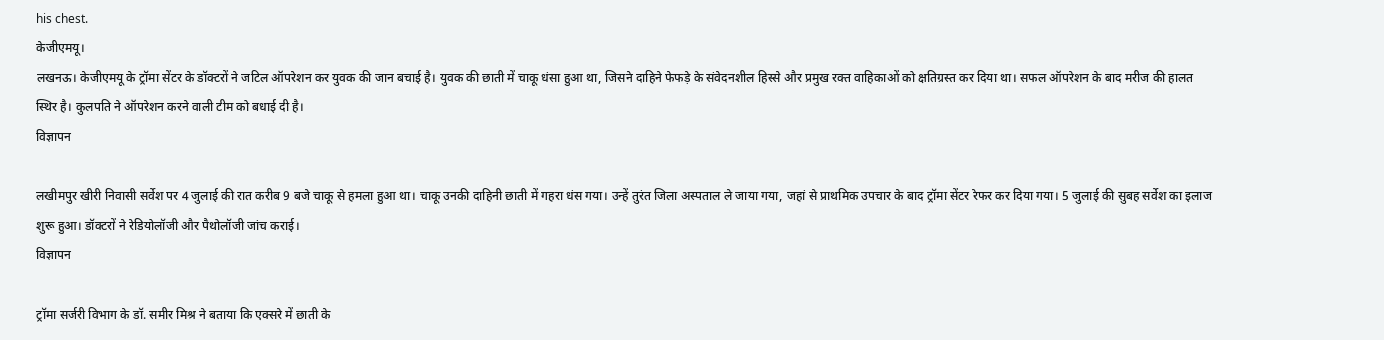his chest.
केजीएमयू।
लखनऊ। केजीएमयू के ट्रॉमा सेंटर के डॉक्टरों ने जटिल ऑपरेशन कर युवक की जान बचाई है। युवक की छाती में चाकू धंसा हुआ था, जिसने दाहिने फेफड़े के संवेदनशील हिस्से और प्रमुख रक्त वाहिकाओं को क्षतिग्रस्त कर दिया था। सफल ऑपरेशन के बाद मरीज की हालत स्थिर है। कुलपति ने ऑपरेशन करने वाली टीम को बधाई दी है।
विज्ञापन

लखीमपुर खीरी निवासी सर्वेश पर 4 जुलाई की रात करीब 9 बजे चाकू से हमला हुआ था। चाकू उनकी दाहिनी छाती में गहरा धंस गया। उन्हें तुरंत जिला अस्पताल ले जाया गया, जहां से प्राथमिक उपचार के बाद ट्रॉमा सेंटर रेफर कर दिया गया। 5 जुलाई की सुबह सर्वेश का इलाज शुरू हुआ। डॉक्टरों ने रेडियोलॉजी और पैथोलॉजी जांच कराई।
विज्ञापन

ट्रॉमा सर्जरी विभाग के डॉ. समीर मिश्र ने बताया कि एक्सरे में छाती के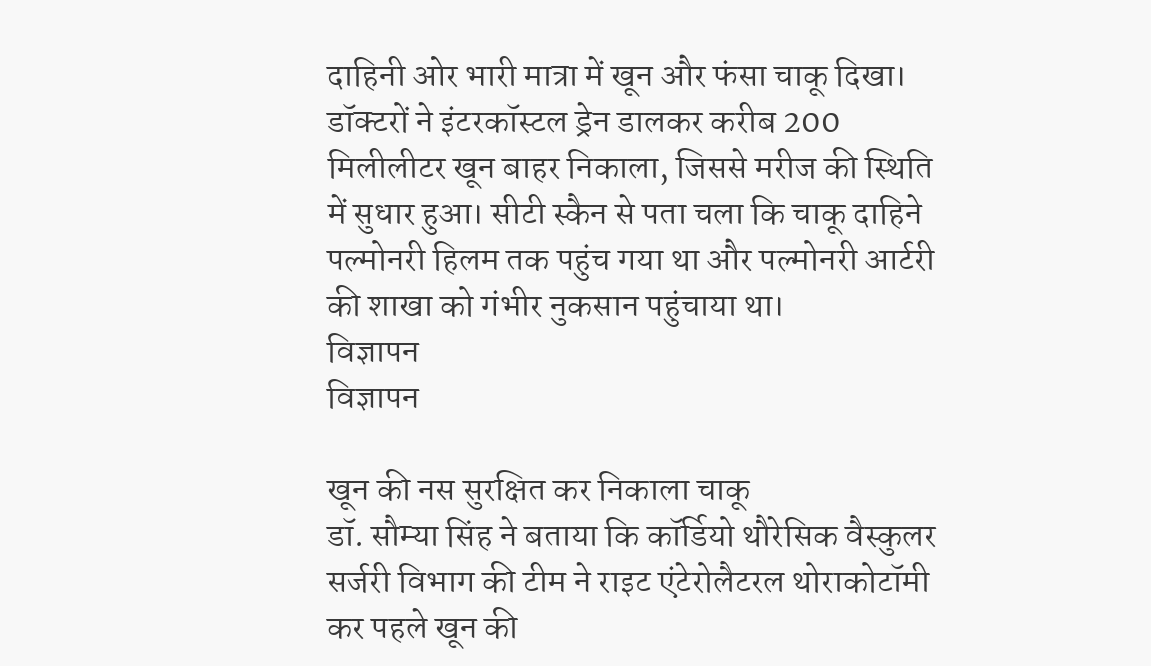दाहिनी ओर भारी मात्रा में खून और फंसा चाकू दिखा। डॉक्टरों ने इंटरकॉस्टल ड्रेन डालकर करीब 200 मिलीलीटर खून बाहर निकाला, जिससे मरीज की स्थिति में सुधार हुआ। सीटी स्कैन से पता चला कि चाकू दाहिने पल्मोनरी हिलम तक पहुंच गया था और पल्मोनरी आर्टरी की शाखा को गंभीर नुकसान पहुंचाया था।
विज्ञापन
विज्ञापन

खून की नस सुरक्षित कर निकाला चाकू
डॉ. सौम्या सिंह ने बताया कि कॉर्डियो थौरेसिक वैस्कुलर सर्जरी विभाग की टीम ने राइट एंटेरोलैटरल थोराकोटॉमी कर पहले खून की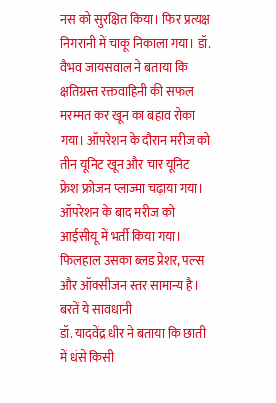नस को सुरक्षित किया। फिर प्रत्यक्ष निगरानी में चाकू निकाला गया। डॉ. वैभव जायसवाल ने बताया कि क्षतिग्रस्त रक्तवाहिनी की सफल मरम्मत कर खून का बहाव रोका गया। ऑपरेशन के दौरान मरीज को तीन यूनिट खून और चार यूनिट फ्रेश फ्रोजन प्लाज्मा चढ़ाया गया। ऑपरेशन के बाद मरीज को आईसीयू में भर्ती किया गया। फिलहाल उसका ब्लड प्रेशर, पल्स और ऑक्सीजन स्तर सामान्य है।
बरतें ये सावधानी
डॉ. यादवेंद्र धीर ने बताया कि छाती में धंसे किसी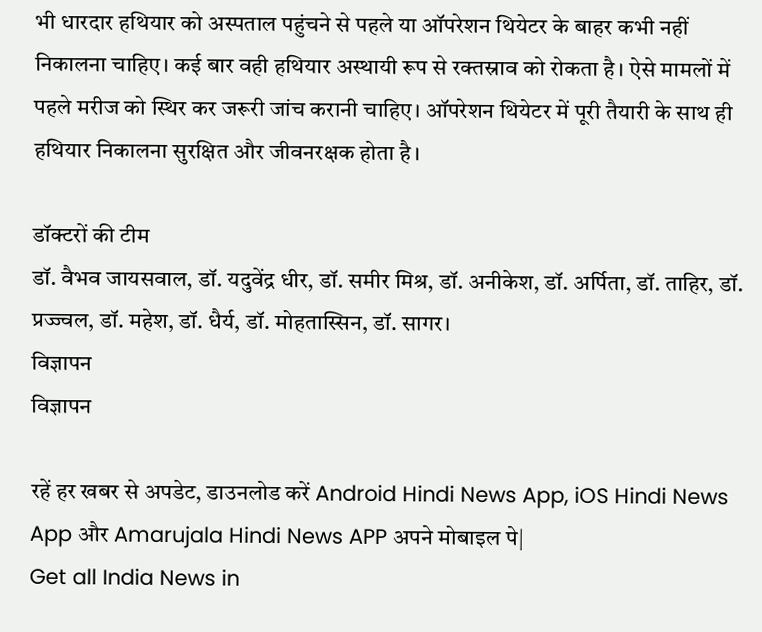भी धारदार हथियार को अस्पताल पहुंचने से पहले या ऑपरेशन थियेटर के बाहर कभी नहीं निकालना चाहिए। कई बार वही हथियार अस्थायी रूप से रक्तस्राव को रोकता है। ऐसे मामलों में पहले मरीज को स्थिर कर जरूरी जांच करानी चाहिए। ऑपरेशन थियेटर में पूरी तैयारी के साथ ही हथियार निकालना सुरक्षित और जीवनरक्षक होता है।

डॉक्टरों की टीम
डॉ. वैभव जायसवाल, डॉ. यदुवेंद्र धीर, डॉ. समीर मिश्र, डॉ. अनीकेश, डॉ. अर्पिता, डॉ. ताहिर, डॉ. प्रज्ज्वल, डॉ. महेश, डॉ. धैर्य, डॉ. मोहतास्सिन, डॉ. सागर।
विज्ञापन
विज्ञापन

रहें हर खबर से अपडेट, डाउनलोड करें Android Hindi News App, iOS Hindi News App और Amarujala Hindi News APP अपने मोबाइल पे|
Get all India News in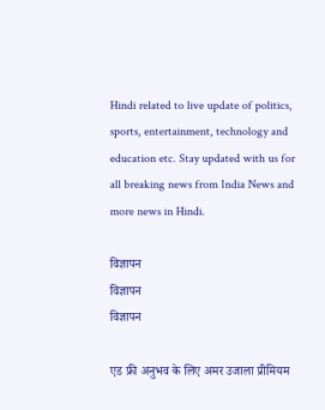Hindi related to live update of politics, sports, entertainment, technology and education etc. Stay updated with us for all breaking news from India News and more news in Hindi.

विज्ञापन
विज्ञापन
विज्ञापन

एड फ्री अनुभव के लिए अमर उजाला प्रीमियम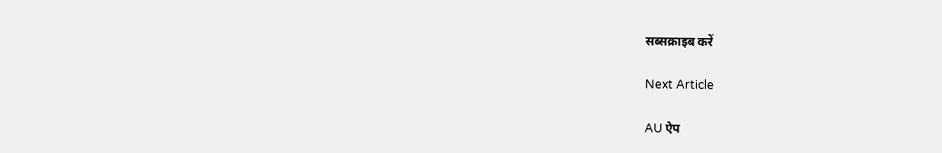सब्सक्राइब करें

Next Article

AU ऐप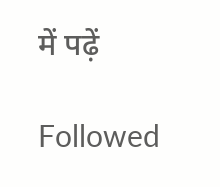में पढ़ें

Followed